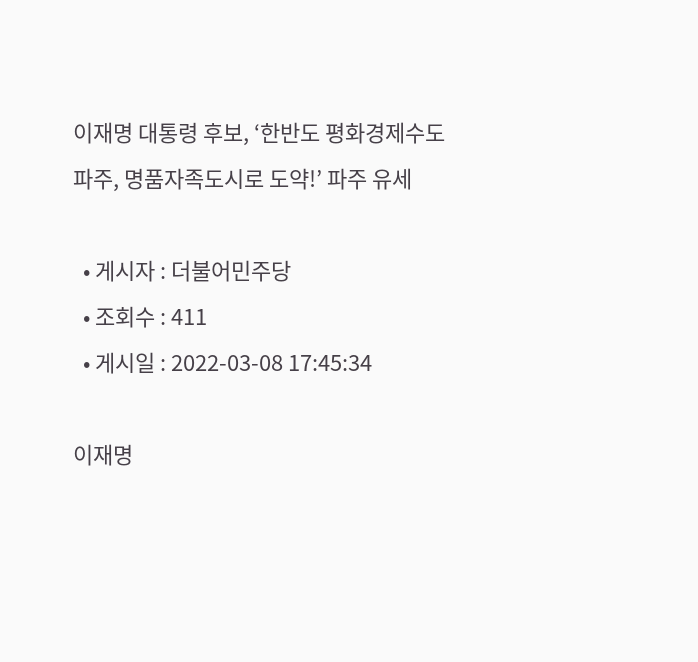이재명 대통령 후보, ‘한반도 평화경제수도 파주, 명품자족도시로 도약!’ 파주 유세

  • 게시자 : 더불어민주당
  • 조회수 : 411
  • 게시일 : 2022-03-08 17:45:34

이재명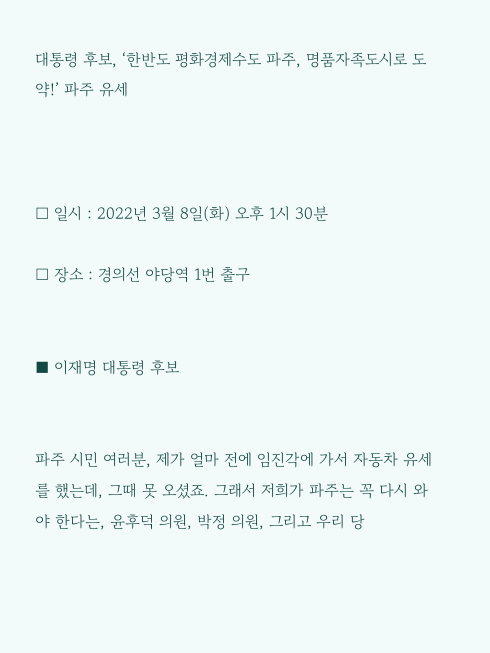대통령 후보, ‘한반도 평화경제수도 파주, 명품자족도시로 도약!’ 파주 유세



□ 일시 : 2022년 3월 8일(화) 오후 1시 30분

□ 장소 : 경의선 야당역 1번 출구


■ 이재명 대통령 후보


파주 시민 여러분, 제가 얼마 전에 임진각에 가서 자동차 유세를 했는데, 그때 못 오셨죠. 그래서 저희가 파주는 꼭 다시 와야 한다는, 윤후덕 의원, 박정 의원, 그리고 우리 당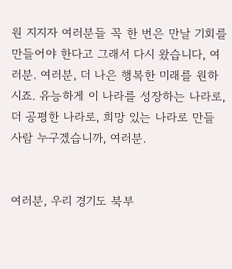원 지지자 여러분들 꼭 한 번은 만날 기회를 만들어야 한다고 그래서 다시 왔습니다, 여러분. 여러분, 더 나은 행복한 미래를 원하시죠. 유능하게 이 나라를 성장하는 나라로, 더 공평한 나라로, 희망 있는 나라로 만들 사람 누구겠습니까, 여러분.


여러분, 우리 경기도 북부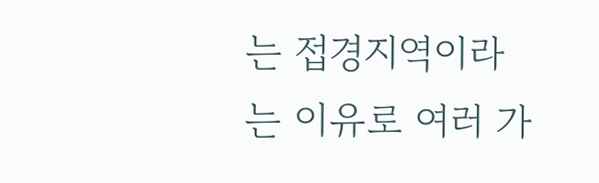는 접경지역이라는 이유로 여러 가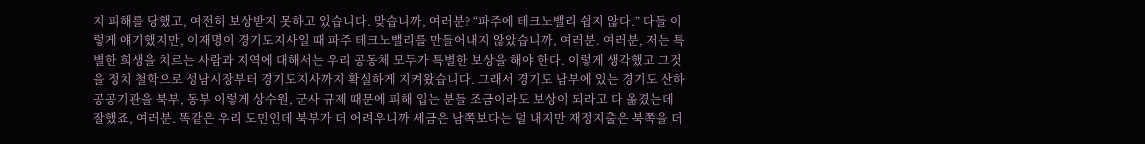지 피해를 당했고, 여전히 보상받지 못하고 있습니다. 맞습니까, 여러분? “파주에 테크노밸리 쉽지 않다.” 다들 이렇게 얘기했지만, 이재명이 경기도지사일 때 파주 테크노밸리를 만들어내지 않았습니까, 여러분. 여러분, 저는 특별한 희생을 치르는 사람과 지역에 대해서는 우리 공동체 모두가 특별한 보상을 해야 한다. 이렇게 생각했고 그것을 정치 철학으로 성남시장부터 경기도지사까지 확실하게 지켜왔습니다. 그래서 경기도 남부에 있는 경기도 산하 공공기관을 북부, 동부 이렇게 상수원, 군사 규제 때문에 피해 입는 분들 조금이라도 보상이 되라고 다 옮겼는데 잘했죠, 여러분. 똑같은 우리 도민인데 북부가 더 어려우니까 세금은 남쪽보다는 덜 내지만 재정지출은 북쪽을 더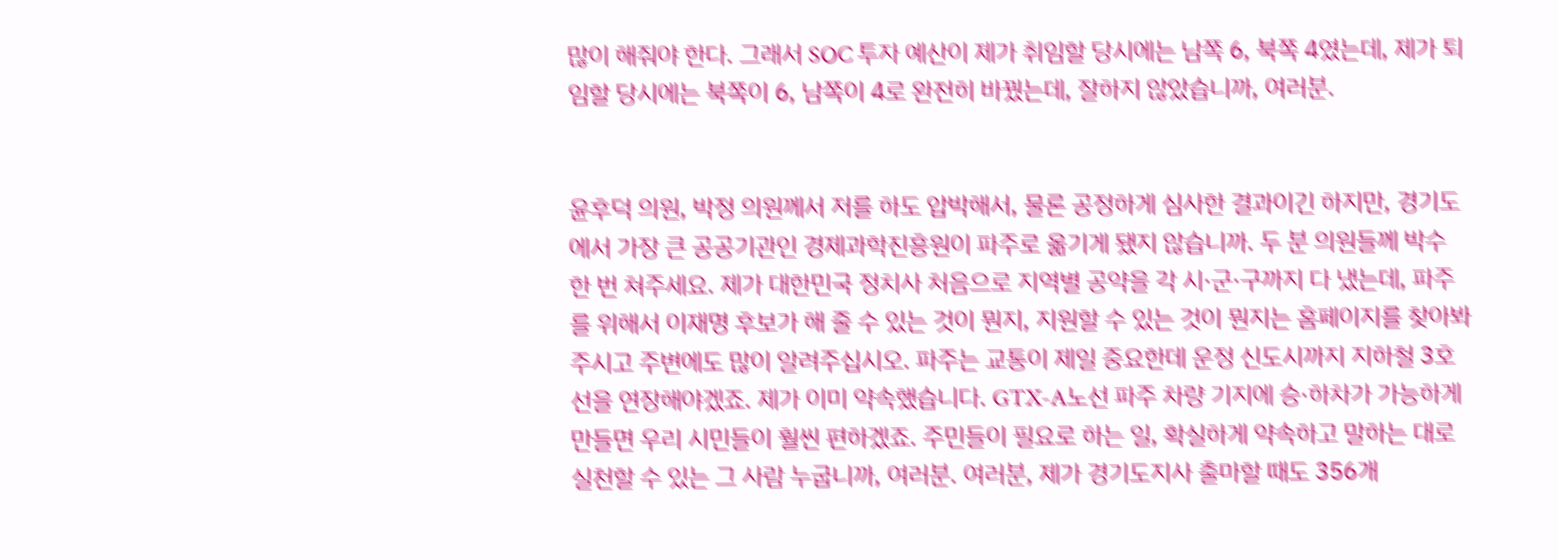많이 해줘야 한다. 그래서 SOC 투자 예산이 제가 취임할 당시에는 남쪽 6, 북쪽 4였는데, 제가 퇴임할 당시에는 북쪽이 6, 남쪽이 4로 완전히 바꿨는데, 잘하지 않았습니까, 여러분.


윤후덕 의원, 박정 의원께서 저를 하도 압박해서, 물론 공정하게 심사한 결과이긴 하지만, 경기도에서 가장 큰 공공기관인 경제과학진흥원이 파주로 옮기게 됐지 않습니까. 두 분 의원들께 박수 한 번 쳐주세요. 제가 대한민국 정치사 처음으로 지역별 공약을 각 시·군·구까지 다 냈는데, 파주를 위해서 이재명 후보가 해 줄 수 있는 것이 뭔지, 지원할 수 있는 것이 뭔지는 홈페이지를 찾아봐 주시고 주변에도 많이 알려주십시오. 파주는 교통이 제일 중요한데 운정 신도시까지 지하철 3호선을 연장해야겠죠. 제가 이미 약속했습니다. GTX-A노선 파주 차량 기지에 승·하차가 가능하게 만들면 우리 시민들이 훨씬 편하겠죠. 주민들이 필요로 하는 일, 확실하게 약속하고 말하는 대로 실천할 수 있는 그 사람 누굽니까, 여러분. 여러분, 제가 경기도지사 출마할 때도 356개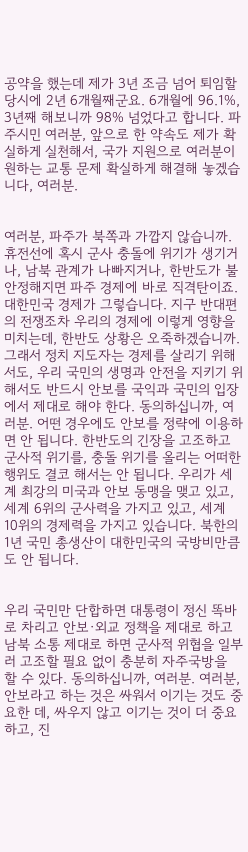공약을 했는데 제가 3년 조금 넘어 퇴임할 당시에 2년 6개월째군요. 6개월에 96.1%, 3년째 해보니까 98% 넘었다고 합니다. 파주시민 여러분, 앞으로 한 약속도 제가 확실하게 실천해서, 국가 지원으로 여러분이 원하는 교통 문제 확실하게 해결해 놓겠습니다, 여러분.


여러분, 파주가 북쪽과 가깝지 않습니까. 휴전선에 혹시 군사 충돌에 위기가 생기거나, 남북 관계가 나빠지거나, 한반도가 불안정해지면 파주 경제에 바로 직격탄이죠. 대한민국 경제가 그렇습니다. 지구 반대편의 전쟁조차 우리의 경제에 이렇게 영향을 미치는데, 한반도 상황은 오죽하겠습니까. 그래서 정치 지도자는 경제를 살리기 위해서도, 우리 국민의 생명과 안전을 지키기 위해서도 반드시 안보를 국익과 국민의 입장에서 제대로 해야 한다. 동의하십니까, 여러분. 어떤 경우에도 안보를 정략에 이용하면 안 됩니다. 한반도의 긴장을 고조하고 군사적 위기를, 충돌 위기를 올리는 어떠한 행위도 결코 해서는 안 됩니다. 우리가 세계 최강의 미국과 안보 동맹을 맺고 있고, 세계 6위의 군사력을 가지고 있고, 세계 10위의 경제력을 가지고 있습니다. 북한의 1년 국민 총생산이 대한민국의 국방비만큼도 안 됩니다.


우리 국민만 단합하면 대통령이 정신 똑바로 차리고 안보·외교 정책을 제대로 하고 남북 소통 제대로 하면 군사적 위협을 일부러 고조할 필요 없이 충분히 자주국방을 할 수 있다. 동의하십니까, 여러분. 여러분, 안보라고 하는 것은 싸워서 이기는 것도 중요한 데, 싸우지 않고 이기는 것이 더 중요하고, 진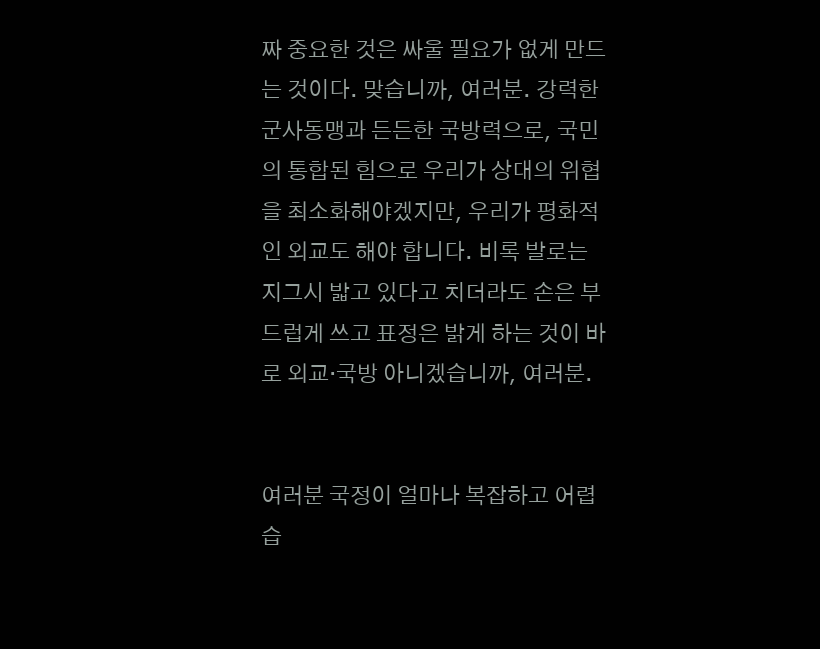짜 중요한 것은 싸울 필요가 없게 만드는 것이다. 맞습니까, 여러분. 강력한 군사동맹과 든든한 국방력으로, 국민의 통합된 힘으로 우리가 상대의 위협을 최소화해야겠지만, 우리가 평화적인 외교도 해야 합니다. 비록 발로는 지그시 밟고 있다고 치더라도 손은 부드럽게 쓰고 표정은 밝게 하는 것이 바로 외교·국방 아니겠습니까, 여러분.


여러분 국정이 얼마나 복잡하고 어렵습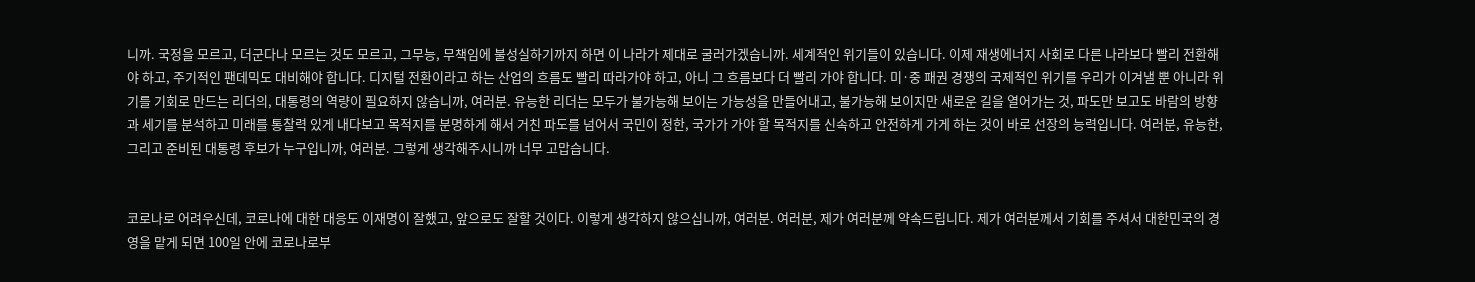니까. 국정을 모르고, 더군다나 모르는 것도 모르고, 그무능, 무책임에 불성실하기까지 하면 이 나라가 제대로 굴러가겠습니까. 세계적인 위기들이 있습니다. 이제 재생에너지 사회로 다른 나라보다 빨리 전환해야 하고, 주기적인 팬데믹도 대비해야 합니다. 디지털 전환이라고 하는 산업의 흐름도 빨리 따라가야 하고, 아니 그 흐름보다 더 빨리 가야 합니다. 미·중 패권 경쟁의 국제적인 위기를 우리가 이겨낼 뿐 아니라 위기를 기회로 만드는 리더의, 대통령의 역량이 필요하지 않습니까, 여러분. 유능한 리더는 모두가 불가능해 보이는 가능성을 만들어내고, 불가능해 보이지만 새로운 길을 열어가는 것, 파도만 보고도 바람의 방향과 세기를 분석하고 미래를 통찰력 있게 내다보고 목적지를 분명하게 해서 거친 파도를 넘어서 국민이 정한, 국가가 가야 할 목적지를 신속하고 안전하게 가게 하는 것이 바로 선장의 능력입니다. 여러분, 유능한, 그리고 준비된 대통령 후보가 누구입니까, 여러분. 그렇게 생각해주시니까 너무 고맙습니다.


코로나로 어려우신데, 코로나에 대한 대응도 이재명이 잘했고, 앞으로도 잘할 것이다. 이렇게 생각하지 않으십니까, 여러분. 여러분, 제가 여러분께 약속드립니다. 제가 여러분께서 기회를 주셔서 대한민국의 경영을 맡게 되면 100일 안에 코로나로부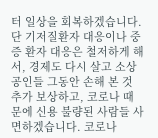터 일상을 회복하겠습니다. 단 기저질환자 대응이나 중증 환자 대응은 철저하게 해서, 경제도 다시 살고 소상공인들 그동안 손해 본 것 추가 보상하고, 코로나 때문에 신용 불량된 사람들 사면하겠습니다. 코로나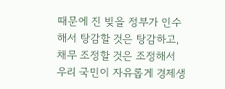때문에 진 빚을 정부가 인수해서 탕감할 것은 탕감하고, 채무 조정할 것은 조정해서 우리 국민이 자유롭게 경제생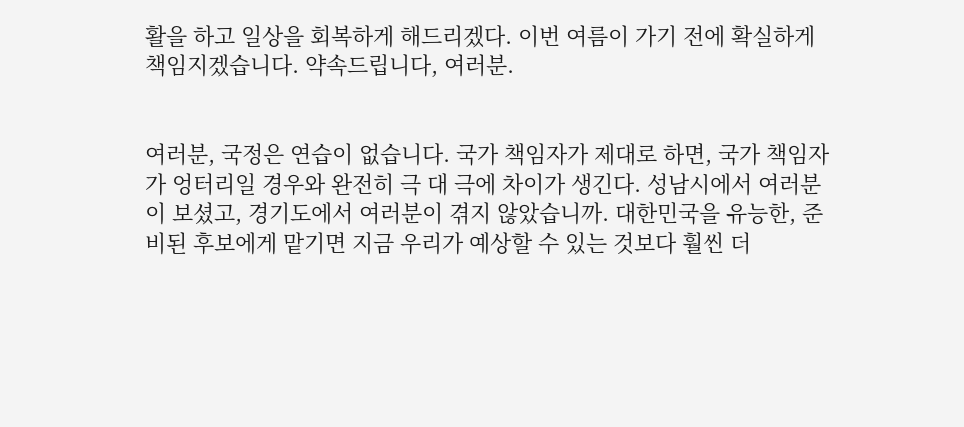활을 하고 일상을 회복하게 해드리겠다. 이번 여름이 가기 전에 확실하게 책임지겠습니다. 약속드립니다, 여러분.


여러분, 국정은 연습이 없습니다. 국가 책임자가 제대로 하면, 국가 책임자가 엉터리일 경우와 완전히 극 대 극에 차이가 생긴다. 성남시에서 여러분이 보셨고, 경기도에서 여러분이 겪지 않았습니까. 대한민국을 유능한, 준비된 후보에게 맡기면 지금 우리가 예상할 수 있는 것보다 훨씬 더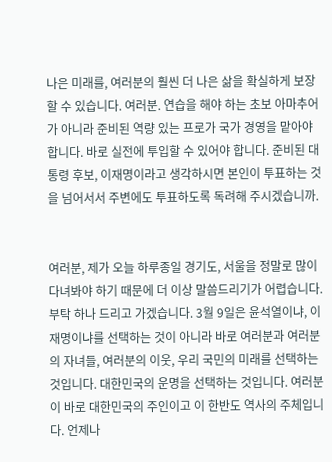나은 미래를, 여러분의 훨씬 더 나은 삶을 확실하게 보장할 수 있습니다. 여러분. 연습을 해야 하는 초보 아마추어가 아니라 준비된 역량 있는 프로가 국가 경영을 맡아야 합니다. 바로 실전에 투입할 수 있어야 합니다. 준비된 대통령 후보, 이재명이라고 생각하시면 본인이 투표하는 것을 넘어서서 주변에도 투표하도록 독려해 주시겠습니까.


여러분, 제가 오늘 하루종일 경기도, 서울을 정말로 많이 다녀봐야 하기 때문에 더 이상 말씀드리기가 어렵습니다. 부탁 하나 드리고 가겠습니다. 3월 9일은 윤석열이냐, 이재명이냐를 선택하는 것이 아니라 바로 여러분과 여러분의 자녀들, 여러분의 이웃, 우리 국민의 미래를 선택하는 것입니다. 대한민국의 운명을 선택하는 것입니다. 여러분이 바로 대한민국의 주인이고 이 한반도 역사의 주체입니다. 언제나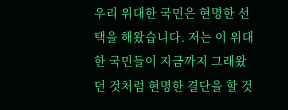우리 위대한 국민은 현명한 선택을 해왔습니다. 저는 이 위대한 국민들이 지금까지 그래왔던 것처럼 현명한 결단을 할 것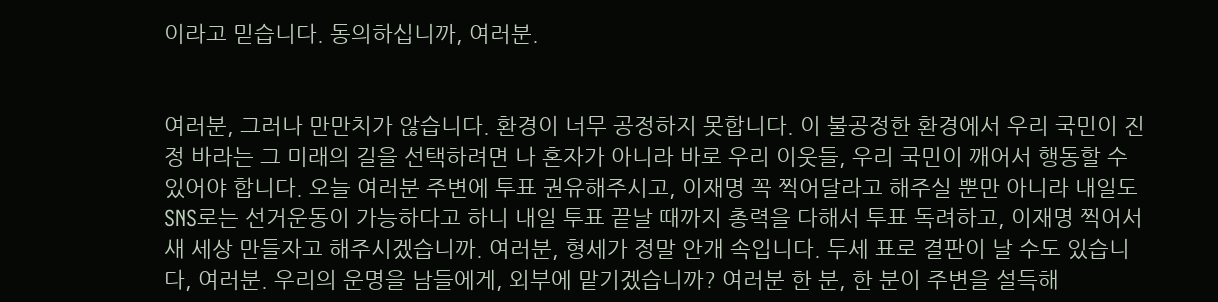이라고 믿습니다. 동의하십니까, 여러분.


여러분, 그러나 만만치가 않습니다. 환경이 너무 공정하지 못합니다. 이 불공정한 환경에서 우리 국민이 진정 바라는 그 미래의 길을 선택하려면 나 혼자가 아니라 바로 우리 이웃들, 우리 국민이 깨어서 행동할 수 있어야 합니다. 오늘 여러분 주변에 투표 권유해주시고, 이재명 꼭 찍어달라고 해주실 뿐만 아니라 내일도 SNS로는 선거운동이 가능하다고 하니 내일 투표 끝날 때까지 총력을 다해서 투표 독려하고, 이재명 찍어서 새 세상 만들자고 해주시겠습니까. 여러분, 형세가 정말 안개 속입니다. 두세 표로 결판이 날 수도 있습니다, 여러분. 우리의 운명을 남들에게, 외부에 맡기겠습니까? 여러분 한 분, 한 분이 주변을 설득해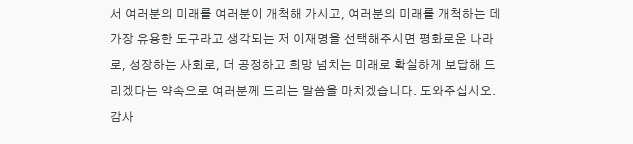서 여러분의 미래를 여러분이 개척해 가시고, 여러분의 미래를 개척하는 데 가장 유용한 도구라고 생각되는 저 이재명을 선택해주시면 평화로운 나라로, 성장하는 사회로, 더 공정하고 희망 넘치는 미래로 확실하게 보답해 드리겠다는 약속으로 여러분께 드리는 말씀을 마치겠습니다. 도와주십시오. 감사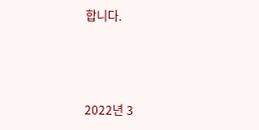합니다.



2022년 3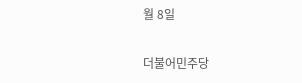월 8일

더불어민주당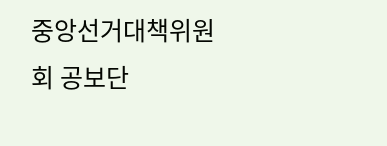중앙선거대책위원회 공보단